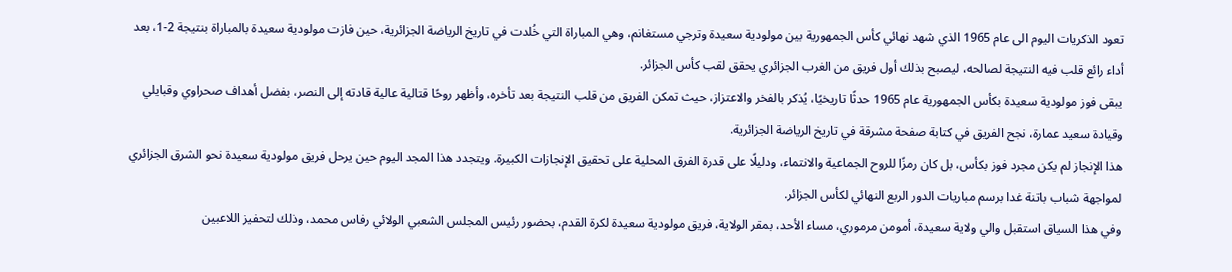تعود الذكريات اليوم الى عام 1965 الذي شهد نهائي كأس الجمهورية بين مولودية سعيدة وترجي مستغانم، وهي المباراة التي خُلدت في تاريخ الرياضة الجزائرية، حين فازت مولودية سعيدة بالمباراة بنتيجة 2-1، بعد أداء رائع قلب فيه النتيجة لصالحه، ليصبح بذلك أول فريق من الغرب الجزائري يحقق لقب كأس الجزائر.
يبقى فوز مولودية سعيدة بكأس الجمهورية عام 1965 حدثًا تاريخيًا، يُذكر بالفخر والاعتزاز، حيث تمكن الفريق من قلب النتيجة بعد تأخره، وأظهر روحًا قتالية عالية قادته إلى النصر، بفضل أهداف صحراوي وقبايلي وقيادة سعيد عمارة، نجح الفريق في كتابة صفحة مشرقة في تاريخ الرياضة الجزائرية.
هذا الإنجاز لم يكن مجرد فوز بكأس، بل كان رمزًا للروح الجماعية والانتماء، ودليلًا على قدرة الفرق المحلية على تحقيق الإنجازات الكبيرة. ويتجدد هذا المجد اليوم حين يرحل فريق مولودية سعيدة نحو الشرق الجزائري لمواجهة شباب باتنة غدا برسم مباريات الدور الربع النهائي لكأس الجزائر.
وفي هذا السياق استقبل والي ولاية سعيدة، أمومن مرموري، مساء الأحد، بمقر الولاية، فريق مولودية سعيدة لكرة القدم، بحضور رئيس المجلس الشعبي الولائي رفاس محمد، وذلك لتحفيز اللاعبين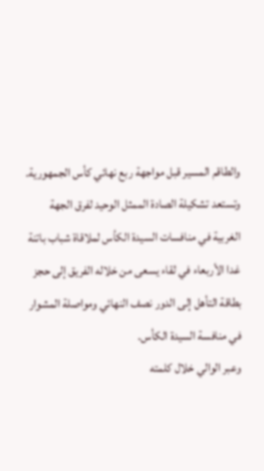والطاقم المسير قبل مواجهة ربع نهائي كأس الجمهورية.
وتستعد تشكيلة الصادة الممثل الوحيد لفرق الجهة الغربية في منافسات السيدة الكأس لملاقاة شباب باتنة غدا الأربعاء في لقاء يسعى من خلاله الفريق إلى حجز بطاقة التأهل إلى الدور نصف النهائي ومواصلة المشوار في منافسة السيدة الكأس.
وعبر الوالي خلال كلمته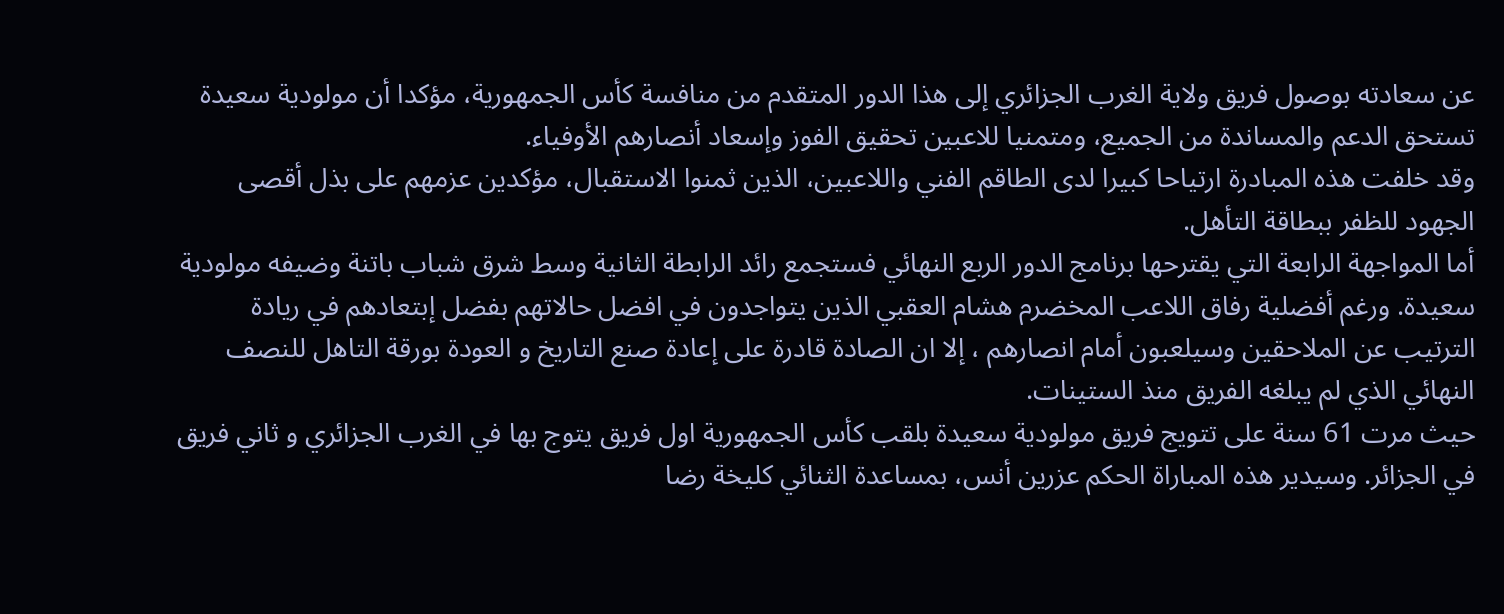عن سعادته بوصول فريق ولاية الغرب الجزائري إلى هذا الدور المتقدم من منافسة كأس الجمهورية، مؤكدا أن مولودية سعيدة تستحق الدعم والمساندة من الجميع، ومتمنيا للاعبين تحقيق الفوز وإسعاد أنصارهم الأوفياء.
وقد خلفت هذه المبادرة ارتياحا كبيرا لدى الطاقم الفني واللاعبين، الذين ثمنوا الاستقبال، مؤكدين عزمهم على بذل أقصى الجهود للظفر ببطاقة التأهل.
أما المواجهة الرابعة التي يقترحها برنامج الدور الربع النهائي فستجمع رائد الرابطة الثانية وسط شرق شباب باتنة وضيفه مولودية سعيدة. ورغم أفضلية رفاق اللاعب المخضرم هشام العقبي الذين يتواجدون في افضل حالاتهم بفضل إبتعادهم في ريادة الترتيب عن الملاحقين وسيلعبون أمام انصارهم ، إلا ان الصادة قادرة على إعادة صنع التاريخ و العودة بورقة التاهل للنصف النهائي الذي لم يبلغه الفريق منذ الستينات.
حيث مرت 61 سنة على تتويج فريق مولودية سعيدة بلقب كأس الجمهورية اول فريق يتوج بها في الغرب الجزائري و ثاني فريق في الجزائر. وسيدير هذه المباراة الحكم عزرين أنس، بمساعدة الثنائي كليخة رضا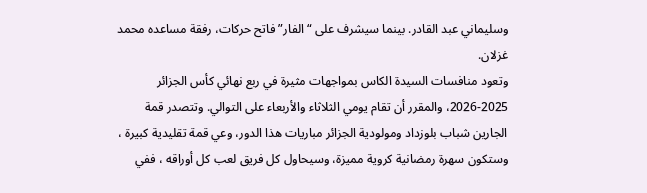وسليماني عبد القادر. بينما سيشرف على “الفار” فاتح حركات، رفقة مساعده محمد غزلان.
وتعود منافسات السيدة الكاس بمواجهات مثيرة في ربع نهائي كأس الجزائر 2025-2026، والمقرر أن تقام يومي الثلاثاء والأربعاء على التوالي. وتتصدر قمة الجارين شباب بلوزداد ومولودية الجزائر مباريات هذا الدور، وعي قمة تقليدية كبيرة ، وستكون سهرة رمضانية كروية مميزة، وسيحاول كل فريق لعب كل أوراقه ، ففي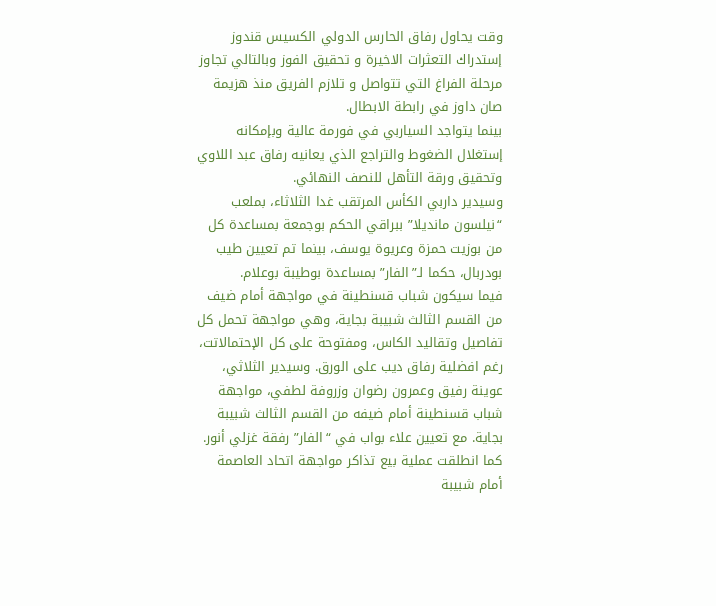وقت يحاول رفاق الحارس الدولي الكسيس قندوز إستدراك التعثرات الاخيرة و تحقيق الفوز وبالتالي تجاوز مرحلة الفراغ التي تتواصل و تلازم الفريق منذ هزيمة صان داوز في رابطة الابطال.
بينما يتواجد السياربي في فورمة عالية وبإمكانه إستغلال الضغوط والتراجع الذي يعانيه رفاق عبد اللاوي وتحقيق ورقة التأهل للنصف النهائي.
وسيدير داربي الكأس المرتقب غدا الثلاثاء، بملعب “نيلسون مانديلا” ببراقي الحكم بوجمعة بمساعدة كل من بوزيت حمزة وعريوة يوسف، بينما تم تعيين طيب بودربال، حكما لـ”الفار” بمساعدة بوطيبة بوعلام.
فيما سيكون شباب قسنطينة في مواجهة أمام ضيف من القسم الثالث شبيبة بجاية، وهي مواجهة تحمل كل تفاصيل وتقاليد الكاس، ومفتوحة على كل الإحتمالاتت، رغم افضلية رفاق ديب على الورق. وسيدير الثلاثي، عوينة رفيق وعمرون رضوان وزروفة لطفي، مواجهة شباب قسنطينة أمام ضيفه من القسم الثالث شبيبة بجاية. مع تعيين علاء بواب في “الفار” رفقة غزلي أنور.
كما انطلقت عملية بيع تذاكر مواجهة اتحاد العاصمة أمام شبيبة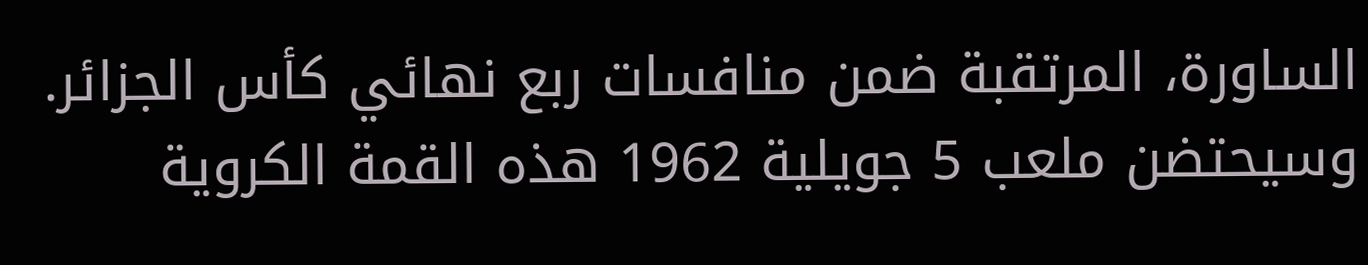الساورة، المرتقبة ضمن منافسات ربع نهائي كأس الجزائر. وسيحتضن ملعب 5 جويلية 1962 هذه القمة الكروية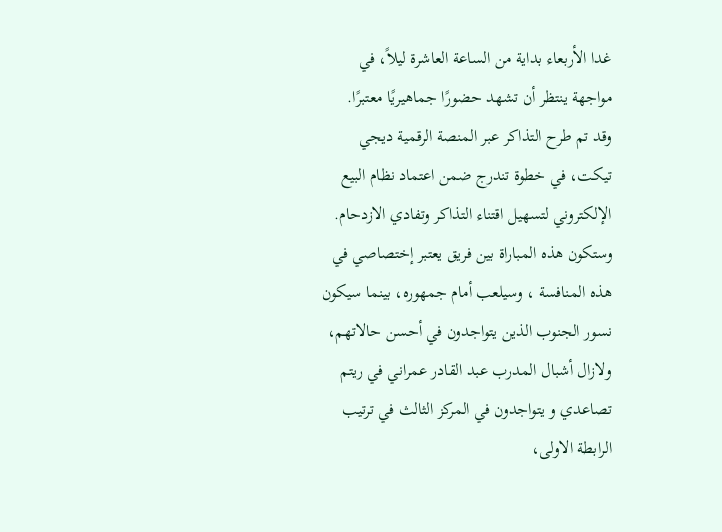غدا الأربعاء بداية من الساعة العاشرة ليلاً، في مواجهة ينتظر أن تشهد حضورًا جماهيريًا معتبرًا.
وقد تم طرح التذاكر عبر المنصة الرقمية ديجي تيكت، في خطوة تندرج ضمن اعتماد نظام البيع الإلكتروني لتسهيل اقتناء التذاكر وتفادي الازدحام.
وستكون هذه المباراة بين فريق يعتبر إختصاصي في هذه المنافسة ، وسيلعب أمام جمهوره، بينما سيكون نسور الجنوب الذين يتواجدون في أحسن حالاتهم، ولازال أشبال المدرب عبد القادر عمراني في ريتم تصاعدي و يتواجدون في المركز الثالث في ترتيب الرابطة الاولى،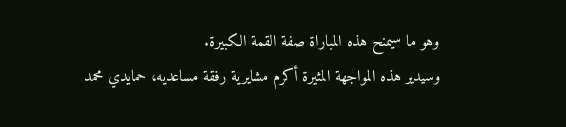وهو ما سيمنح هذه المباراة صفة القمة الكبيرة.
وسيدير هذه المواجهة المثيرة أكرم مشايرية رفقة مساعديه، حمايدي محمد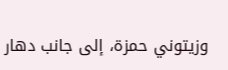وزيتوني حمزة، إلى جانب دهار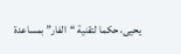يحيى، حكما لتقنية “الفار” بمساعدة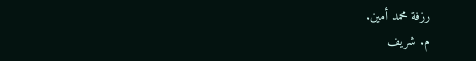رزفة محمد أمين.
م. شريف